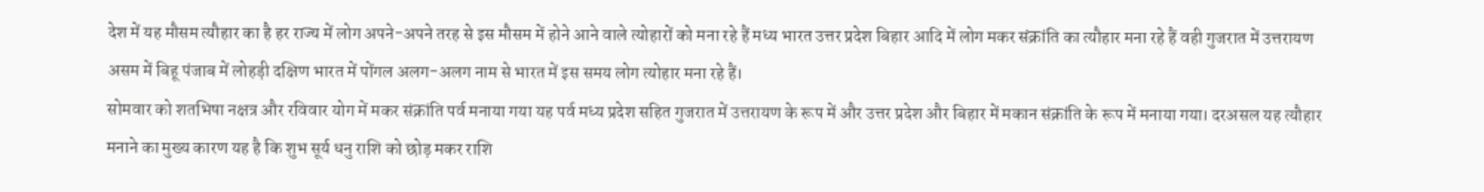देश में यह मौसम त्यौहार का है हर राज्य में लोग अपने-अपने तरह से इस मौसम में होने आने वाले त्योहारों को मना रहे हैं मध्य भारत उत्तर प्रदेश बिहार आदि में लोग मकर संक्रांति का त्यौहार मना रहे हैं वही गुजरात में उत्तरायण असम में बिहू पंजाब में लोहड़ी दक्षिण भारत में पोंगल अलग-अलग नाम से भारत में इस समय लोग त्योहार मना रहे हैं।
सोमवार को शतभिषा नक्षत्र और रविवार योग में मकर संक्रांति पर्व मनाया गया यह पर्व मध्य प्रदेश सहित गुजरात में उत्तरायण के रूप में और उत्तर प्रदेश और बिहार में मकान संक्रांति के रूप में मनाया गया। दरअसल यह त्यौहार मनाने का मुख्य कारण यह है कि शुभ सूर्य धनु राशि को छोड़ मकर राशि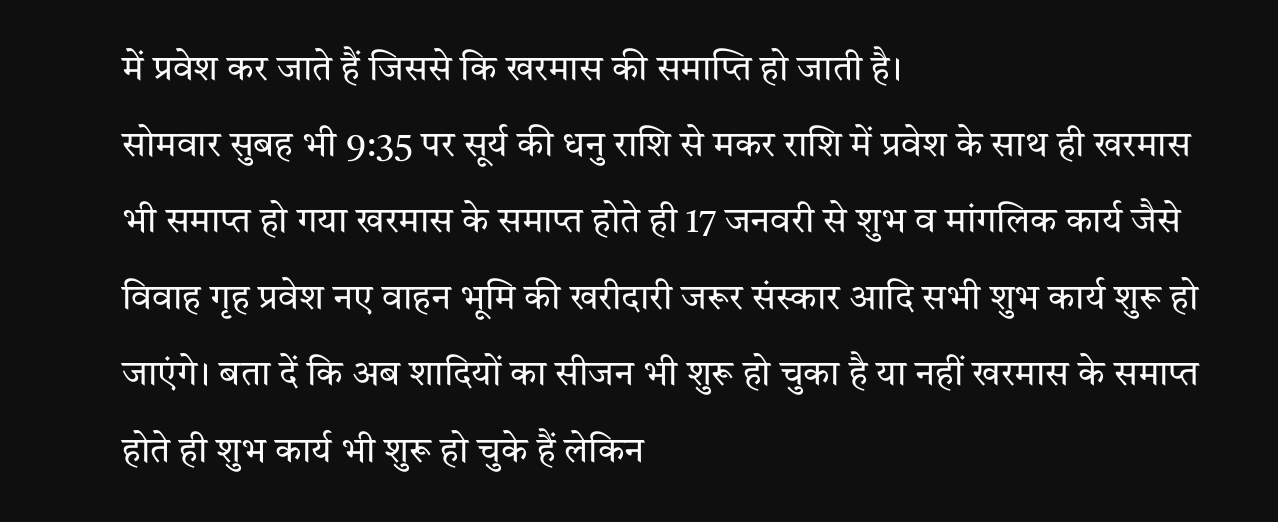में प्रवेश कर जाते हैं जिससे कि खरमास की समाप्ति हो जाती है।
सोमवार सुबह भी 9:35 पर सूर्य की धनु राशि से मकर राशि में प्रवेश के साथ ही खरमास भी समाप्त हो गया खरमास के समाप्त होते ही 17 जनवरी से शुभ व मांगलिक कार्य जैसे विवाह गृह प्रवेश नए वाहन भूमि की खरीदारी जरूर संस्कार आदि सभी शुभ कार्य शुरू हो जाएंगे। बता दें कि अब शादियों का सीजन भी शुरू हो चुका है या नहीं खरमास के समाप्त होते ही शुभ कार्य भी शुरू हो चुके हैं लेकिन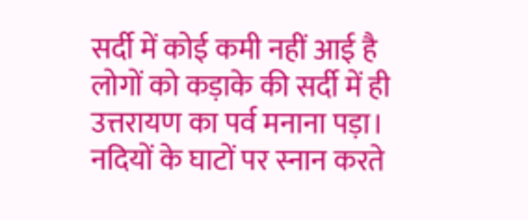सर्दी में कोई कमी नहीं आई है लोगों को कड़ाके की सर्दी में ही उत्तरायण का पर्व मनाना पड़ा।
नदियों के घाटों पर स्नान करते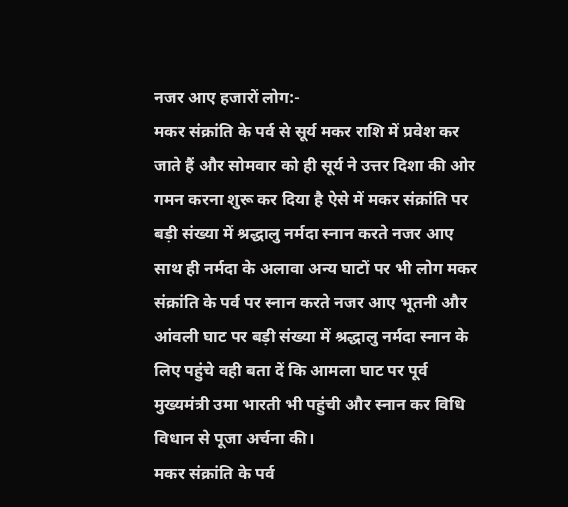नजर आए हजारों लोग:-
मकर संक्रांति के पर्व से सूर्य मकर राशि में प्रवेश कर जाते हैं और सोमवार को ही सूर्य ने उत्तर दिशा की ओर गमन करना शुरू कर दिया है ऐसे में मकर संक्रांति पर बड़ी संख्या में श्रद्धालु नर्मदा स्नान करते नजर आए साथ ही नर्मदा के अलावा अन्य घाटों पर भी लोग मकर संक्रांति के पर्व पर स्नान करते नजर आए भूतनी और आंवली घाट पर बड़ी संख्या में श्रद्धालु नर्मदा स्नान के लिए पहुंचे वही बता दें कि आमला घाट पर पूर्व मुख्यमंत्री उमा भारती भी पहुंची और स्नान कर विधि विधान से पूजा अर्चना की।
मकर संक्रांति के पर्व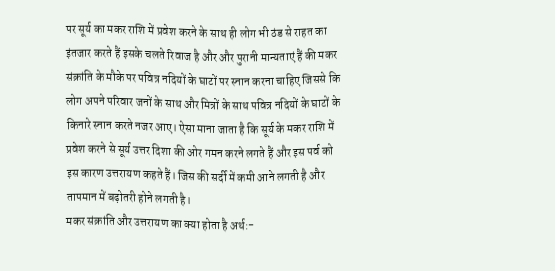पर सूर्य का मकर राशि में प्रवेश करने के साथ ही लोग भी ठंड से राहत का इंतजार करते हैं इसके चलते रिवाज है और और पुरानी मान्यताएं हैं की मकर संक्रांति के मौके पर पवित्र नदियों के घाटों पर स्नान करना चाहिए जिससे कि लोग अपने परिवार जनों के साथ और मित्रों के साथ पवित्र नदियों के घाटों के किनारे स्नान करते नजर आए। ऐसा माना जाता है कि सूर्य के मकर राशि में प्रवेश करने से सूर्य उत्तर दिशा की ओर गमन करने लगते हैं और इस पर्व को इस कारण उत्तरायण कहते हैं। जिस की सर्दी में कमी आने लगती है और तापमान में बढ़ोतरी होने लगती है।
मकर संक्रांति और उत्तरायण का क्या होता है अर्थ:-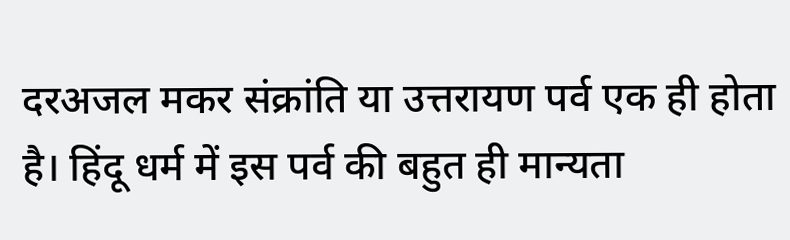दरअजल मकर संक्रांति या उत्तरायण पर्व एक ही होता है। हिंदू धर्म में इस पर्व की बहुत ही मान्यता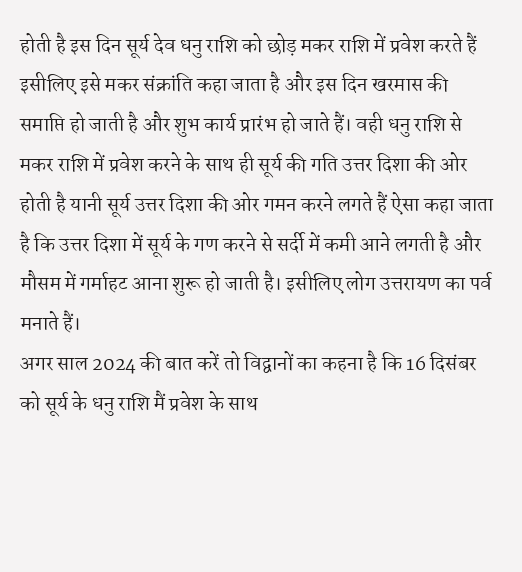होती है इस दिन सूर्य देव धनु राशि को छोड़ मकर राशि में प्रवेश करते हैं इसीलिए इसे मकर संक्रांति कहा जाता है और इस दिन खरमास की समाप्ति हो जाती है और शुभ कार्य प्रारंभ हो जाते हैं। वही धनु राशि से मकर राशि में प्रवेश करने के साथ ही सूर्य की गति उत्तर दिशा की ओर होती है यानी सूर्य उत्तर दिशा की ओर गमन करने लगते हैं ऐसा कहा जाता है कि उत्तर दिशा में सूर्य के गण करने से सर्दी में कमी आने लगती है और मौसम में गर्माहट आना शुरू हो जाती है। इसीलिए लोग उत्तरायण का पर्व मनाते हैं।
अगर साल 2024 की बात करें तो विद्वानों का कहना है कि 16 दिसंबर को सूर्य के धनु राशि मैं प्रवेश के साथ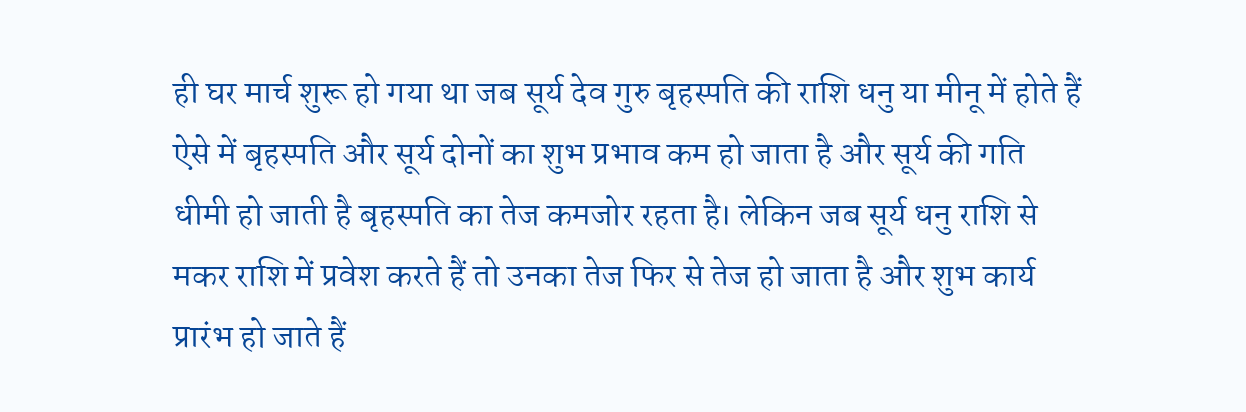ही घर मार्च शुरू हो गया था जब सूर्य देव गुरु बृहस्पति की राशि धनु या मीनू में होते हैं ऐसे में बृहस्पति और सूर्य दोनों का शुभ प्रभाव कम हो जाता है और सूर्य की गति धीमी हो जाती है बृहस्पति का तेज कमजोर रहता है। लेकिन जब सूर्य धनु राशि से मकर राशि में प्रवेश करते हैं तो उनका तेज फिर से तेज हो जाता है और शुभ कार्य प्रारंभ हो जाते हैं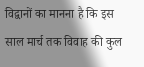विद्वानों का मानना है कि इस साल मार्च तक विवाह की कुल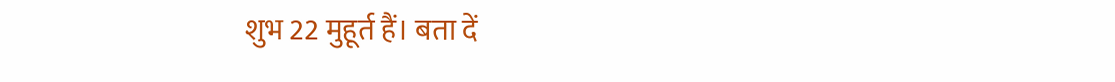शुभ 22 मुहूर्त हैं। बता दें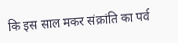कि इस साल मकर संक्रांति का पर्व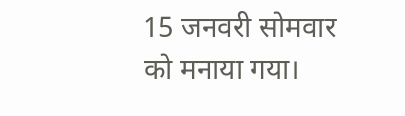15 जनवरी सोमवार को मनाया गया।